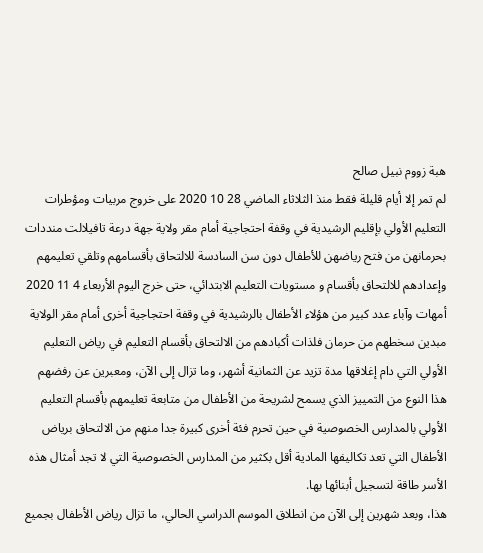هبة زووم نبيل صالح
لم تمر إلا أيام قليلة فقط منذ الثلاثاء الماضي 28 10 2020 على خروج مربيات ومؤطرات التعليم الأولي بإقليم الرشيدية في وقفة احتجاجية أمام مقر ولاية جهة درعة تافيلالت منددات بحرمانهن من فتح رياضهن للأطفال دون سن السادسة للالتحاق بأقسامهم وتلقي تعليمهم وإعدادهم للالتحاق بأقسام و مستويات التعليم الابتدائي، حتى خرج اليوم الأربعاء 4 11 2020 أمهات وآباء عدد كبير من هؤلاء الأطفال بالرشيدية في وقفة احتجاجية أخرى أمام مقر الولاية مبدين سخطهم من حرمان فلذات أكبادهم من الالتحاق بأقسام التعليم في رياض التعليم الأولي التي دام إغلاقها مدة تزيد عن الثمانية أشهر، وما تزال إلى الآن، ومعبرين عن رفضهم هذا النوع من التمييز الذي يسمح لشريحة من الأطفال من متابعة تعليمهم بأقسام التعليم الأولي بالمدارس الخصوصية في حين تحرم فئة أخرى كبيرة جدا منهم من الالتحاق برياض الأطفال التي تعد تكاليفها المادية أقل بكثير من المدارس الخصوصية التي لا تجد أمثال هذه الأسر طاقة لتسجيل أبنائها بها.
هذا، وبعد شهرين إلى الآن من انطلاق الموسم الدراسي الحالي، ما تزال رياض الأطفال بجميع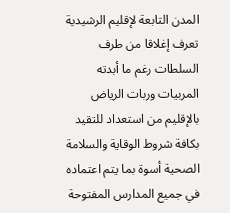المدن التابعة لإقليم الرشيدية تعرف إغلاقا من طرف السلطات رغم ما أبدته المربيات وربات الرياض بالإقليم من استعداد للتقيد بكافة شروط الوقاية والسلامة الصحية أسوة بما يتم اعتماده في جميع المدارس المفتوحة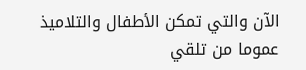الآن والتي تمكن الأطفال والتلاميذ عموما من تلقي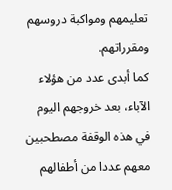تعليمهم ومواكبة دروسهم ومقرراتهم.
كما أبدى عدد من هؤلاء الآباء، بعد خروجهم اليوم في هذه الوقفة مصطحبين معهم عددا من أطفالهم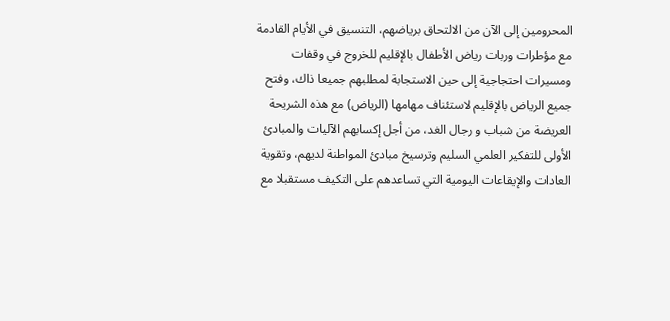المحرومين إلى الآن من الالتحاق برياضهم، التنسيق في الأيام القادمة مع مؤطرات وربات رياض الأطفال بالإقليم للخروج في وقفات ومسيرات احتجاجية إلى حين الاستجابة لمطلبهم جميعا ذاك، وفتح جميع الرياض بالإقليم لاستئناف مهامها (الرياض) مع هذه الشريحة العريضة من شباب و رجال الغد، من أجل إكسابهم الآليات والمبادئ الأولى للتفكير العلمي السليم وترسيخ مبادئ المواطنة لديهم، وتقوية العادات والإيقاعات اليومية التي تساعدهم على التكيف مستقبلا مع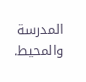المدرسة والمحيط.